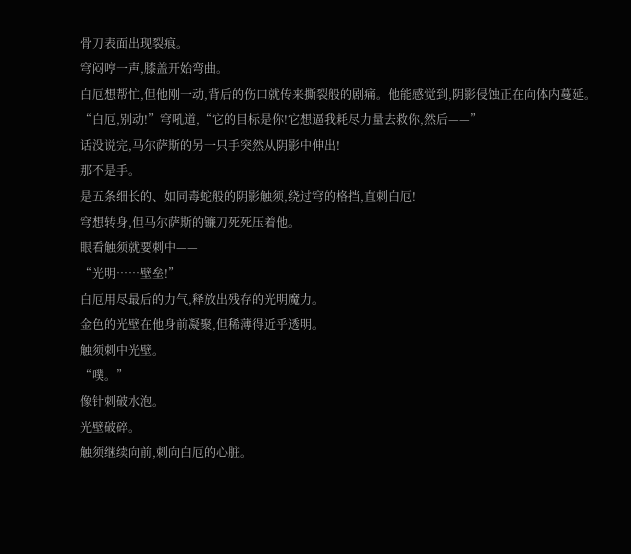骨刀表面出现裂痕。
穹闷哼一声,膝盖开始弯曲。
白厄想帮忙,但他刚一动,背后的伤口就传来撕裂般的剧痛。他能感觉到,阴影侵蚀正在向体内蔓延。
“白厄,别动!”穹吼道,“它的目标是你!它想逼我耗尽力量去救你,然后——”
话没说完,马尔萨斯的另一只手突然从阴影中伸出!
那不是手。
是五条细长的、如同毒蛇般的阴影触须,绕过穹的格挡,直刺白厄!
穹想转身,但马尔萨斯的镰刀死死压着他。
眼看触须就要刺中——
“光明……壁垒!”
白厄用尽最后的力气,释放出残存的光明魔力。
金色的光壁在他身前凝聚,但稀薄得近乎透明。
触须刺中光壁。
“噗。”
像针刺破水泡。
光壁破碎。
触须继续向前,刺向白厄的心脏。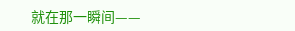就在那一瞬间——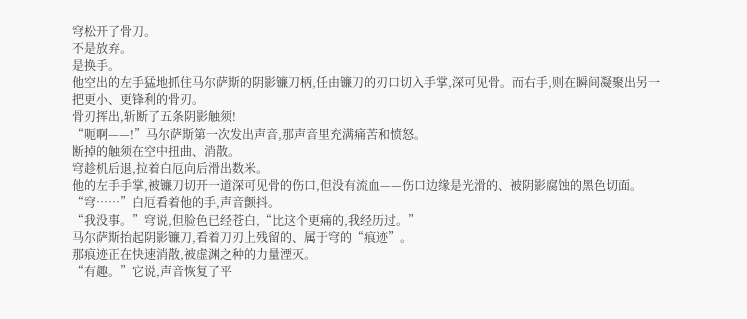穹松开了骨刀。
不是放弃。
是换手。
他空出的左手猛地抓住马尔萨斯的阴影镰刀柄,任由镰刀的刃口切入手掌,深可见骨。而右手,则在瞬间凝聚出另一把更小、更锋利的骨刃。
骨刃挥出,斩断了五条阴影触须!
“呃啊——!”马尔萨斯第一次发出声音,那声音里充满痛苦和愤怒。
断掉的触须在空中扭曲、消散。
穹趁机后退,拉着白厄向后滑出数米。
他的左手手掌,被镰刀切开一道深可见骨的伤口,但没有流血——伤口边缘是光滑的、被阴影腐蚀的黑色切面。
“穹……”白厄看着他的手,声音颤抖。
“我没事。”穹说,但脸色已经苍白,“比这个更痛的,我经历过。”
马尔萨斯抬起阴影镰刀,看着刀刃上残留的、属于穹的“痕迹”。
那痕迹正在快速消散,被虚渊之种的力量湮灭。
“有趣。”它说,声音恢复了平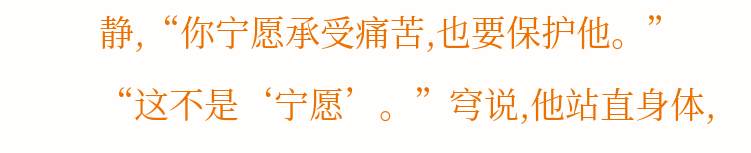静,“你宁愿承受痛苦,也要保护他。”
“这不是‘宁愿’。”穹说,他站直身体,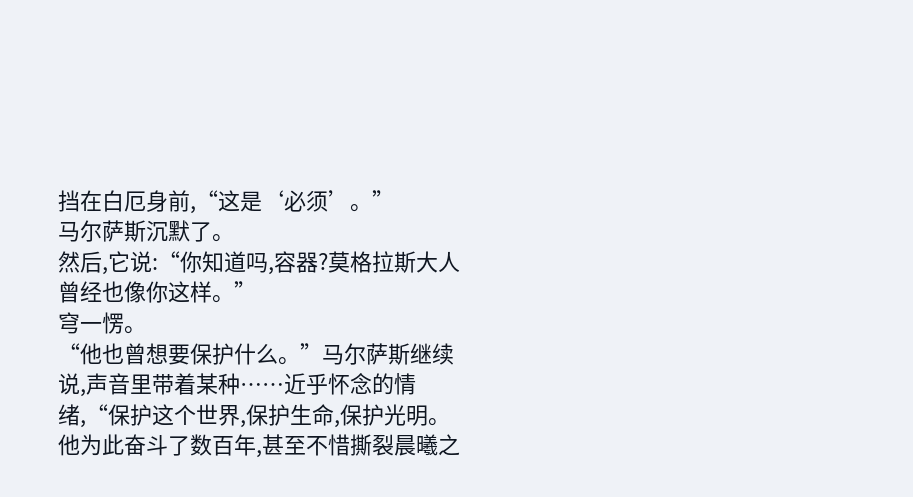挡在白厄身前,“这是‘必须’。”
马尔萨斯沉默了。
然后,它说:“你知道吗,容器?莫格拉斯大人曾经也像你这样。”
穹一愣。
“他也曾想要保护什么。”马尔萨斯继续说,声音里带着某种……近乎怀念的情绪,“保护这个世界,保护生命,保护光明。他为此奋斗了数百年,甚至不惜撕裂晨曦之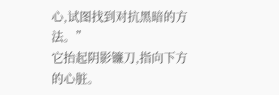心,试图找到对抗黑暗的方法。”
它抬起阴影镰刀,指向下方的心脏。